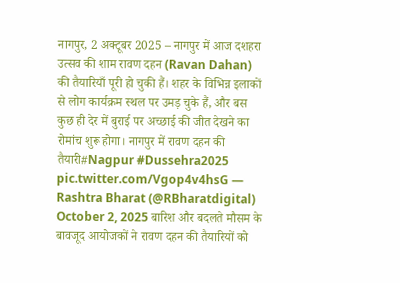नागपुर, 2 अक्टूबर 2025 – नागपुर में आज दशहरा उत्सव की शाम रावण दहन (Ravan Dahan) की तैयारियाँ पूरी हो चुकी हैं। शहर के विभिन्न इलाकों से लोग कार्यक्रम स्थल पर उमड़ चुके हैं, और बस कुछ ही देर में बुराई पर अच्छाई की जीत देखने का रोमांच शुरू होगा। नागपुर में रावण दहन की तैयारी#Nagpur #Dussehra2025 pic.twitter.com/Vgop4v4hsG — Rashtra Bharat (@RBharatdigital) October 2, 2025 बारिश और बदलते मौसम के बावजूद आयोजकों ने रावण दहन की तैयारियों को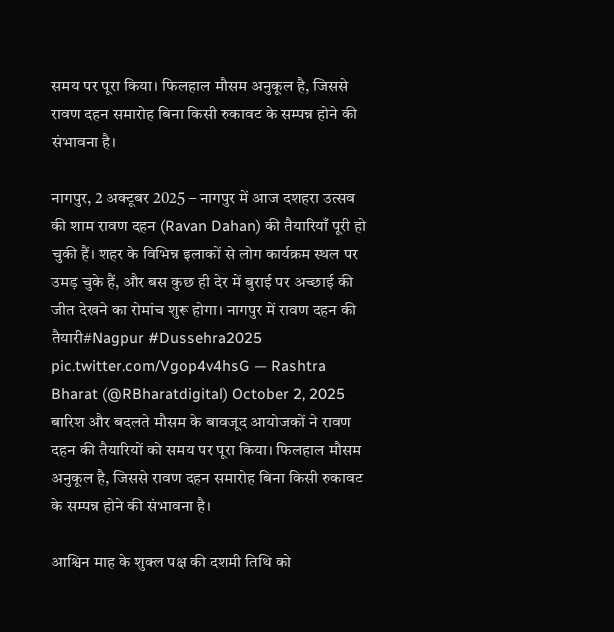समय पर पूरा किया। फिलहाल मौसम अनुकूल है, जिससे रावण दहन समारोह बिना किसी रुकावट के सम्पन्न होने की संभावना है।

नागपुर, 2 अक्टूबर 2025 – नागपुर में आज दशहरा उत्सव की शाम रावण दहन (Ravan Dahan) की तैयारियाँ पूरी हो चुकी हैं। शहर के विभिन्न इलाकों से लोग कार्यक्रम स्थल पर उमड़ चुके हैं, और बस कुछ ही देर में बुराई पर अच्छाई की जीत देखने का रोमांच शुरू होगा। नागपुर में रावण दहन की तैयारी#Nagpur #Dussehra2025 pic.twitter.com/Vgop4v4hsG — Rashtra Bharat (@RBharatdigital) October 2, 2025 बारिश और बदलते मौसम के बावजूद आयोजकों ने रावण दहन की तैयारियों को समय पर पूरा किया। फिलहाल मौसम अनुकूल है, जिससे रावण दहन समारोह बिना किसी रुकावट के सम्पन्न होने की संभावना है।

आश्विन माह के शुक्ल पक्ष की दशमी तिथि को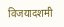विजयादशमी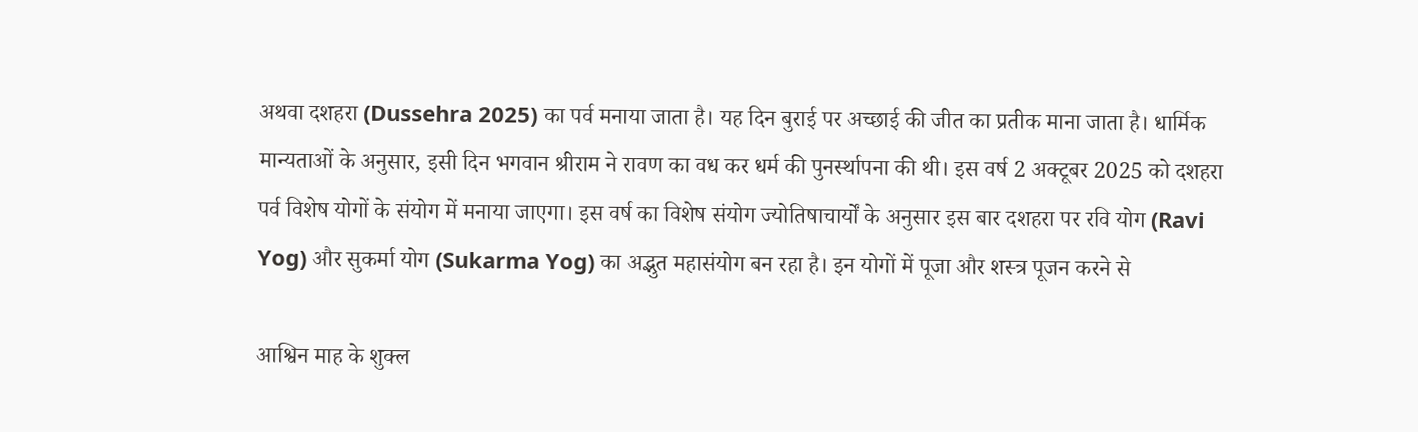अथवा दशहरा (Dussehra 2025) का पर्व मनाया जाता है। यह दिन बुराई पर अच्छाई की जीत का प्रतीक माना जाता है। धार्मिक मान्यताओं के अनुसार, इसी दिन भगवान श्रीराम ने रावण का वध कर धर्म की पुनर्स्थापना की थी। इस वर्ष 2 अक्टूबर 2025 को दशहरा पर्व विशेष योगों के संयोग में मनाया जाएगा। इस वर्ष का विशेष संयोग ज्योतिषाचार्यों के अनुसार इस बार दशहरा पर रवि योग (Ravi Yog) और सुकर्मा योग (Sukarma Yog) का अद्भुत महासंयोग बन रहा है। इन योगों में पूजा और शस्त्र पूजन करने से

आश्विन माह के शुक्ल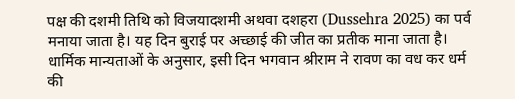पक्ष की दशमी तिथि को विजयादशमी अथवा दशहरा (Dussehra 2025) का पर्व मनाया जाता है। यह दिन बुराई पर अच्छाई की जीत का प्रतीक माना जाता है। धार्मिक मान्यताओं के अनुसार, इसी दिन भगवान श्रीराम ने रावण का वध कर धर्म की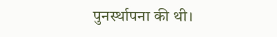पुनर्स्थापना की थी।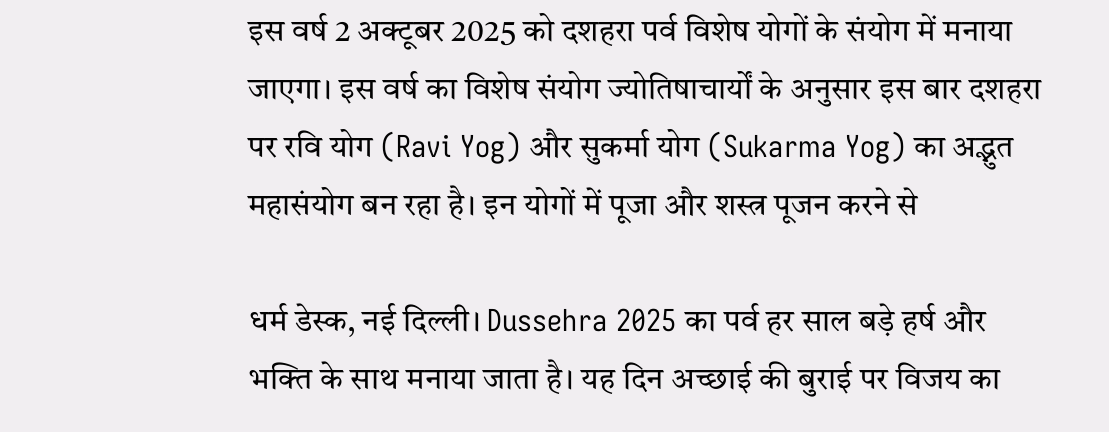इस वर्ष 2 अक्टूबर 2025 को दशहरा पर्व विशेष योगों के संयोग में मनाया जाएगा। इस वर्ष का विशेष संयोग ज्योतिषाचार्यों के अनुसार इस बार दशहरा पर रवि योग (Ravi Yog) और सुकर्मा योग (Sukarma Yog) का अद्भुत महासंयोग बन रहा है। इन योगों में पूजा और शस्त्र पूजन करने से

धर्म डेस्क, नई दिल्ली। Dussehra 2025 का पर्व हर साल बड़े हर्ष और भक्ति के साथ मनाया जाता है। यह दिन अच्छाई की बुराई पर विजय का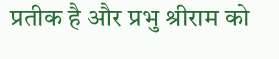प्रतीक है और प्रभु श्रीराम को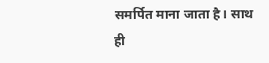समर्पित माना जाता है। साथ ही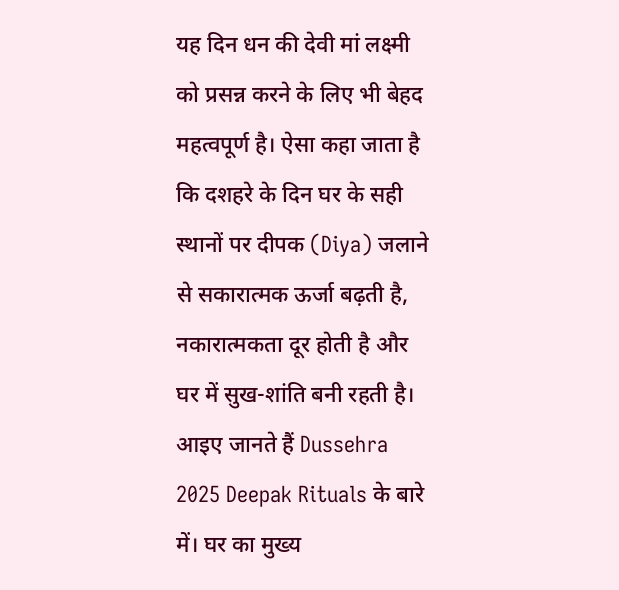यह दिन धन की देवी मां लक्ष्मी को प्रसन्न करने के लिए भी बेहद महत्वपूर्ण है। ऐसा कहा जाता है कि दशहरे के दिन घर के सही स्थानों पर दीपक (Diya) जलाने से सकारात्मक ऊर्जा बढ़ती है, नकारात्मकता दूर होती है और घर में सुख-शांति बनी रहती है। आइए जानते हैं Dussehra 2025 Deepak Rituals के बारे में। घर का मुख्य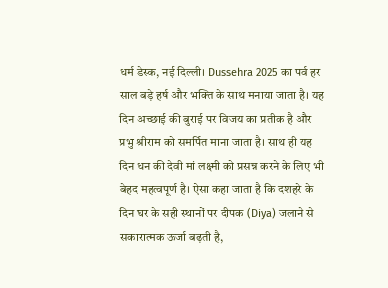धर्म डेस्क, नई दिल्ली। Dussehra 2025 का पर्व हर साल बड़े हर्ष और भक्ति के साथ मनाया जाता है। यह दिन अच्छाई की बुराई पर विजय का प्रतीक है और प्रभु श्रीराम को समर्पित माना जाता है। साथ ही यह दिन धन की देवी मां लक्ष्मी को प्रसन्न करने के लिए भी बेहद महत्वपूर्ण है। ऐसा कहा जाता है कि दशहरे के दिन घर के सही स्थानों पर दीपक (Diya) जलाने से सकारात्मक ऊर्जा बढ़ती है,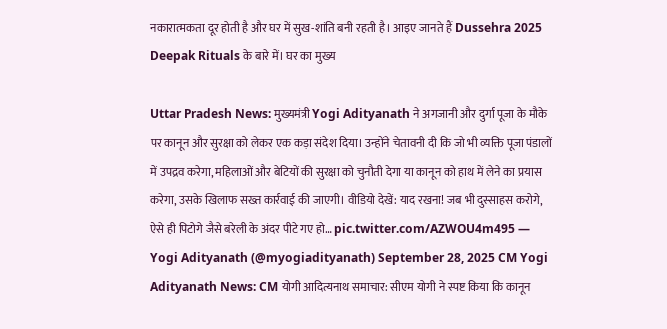नकारात्मकता दूर होती है और घर में सुख-शांति बनी रहती है। आइए जानते हैं Dussehra 2025 Deepak Rituals के बारे में। घर का मुख्य

Uttar Pradesh News: मुख्यमंत्री Yogi Adityanath ने अगजानी और दुर्गा पूजा के मौके पर कानून और सुरक्षा को लेकर एक कड़ा संदेश दिया। उन्होंने चेतावनी दी कि जो भी व्यक्ति पूजा पंडालों में उपद्रव करेगा, महिलाओं और बेटियों की सुरक्षा को चुनौती देगा या कानून को हाथ में लेने का प्रयास करेगा, उसके खिलाफ सख्त कार्रवाई की जाएगी। वीडियो देखें: याद रखना! जब भी दुस्साहस करोगे, ऐसे ही पिटोगे जैसे बरेली के अंदर पीटे गए हो… pic.twitter.com/AZWOU4m495 — Yogi Adityanath (@myogiadityanath) September 28, 2025 CM Yogi Adityanath News: CM योगी आदित्यनाथ समाचार: सीएम योगी ने स्पष्ट किया कि कानून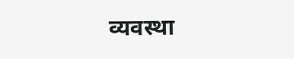व्यवस्था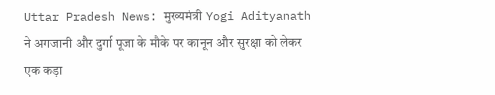Uttar Pradesh News: मुख्यमंत्री Yogi Adityanath ने अगजानी और दुर्गा पूजा के मौके पर कानून और सुरक्षा को लेकर एक कड़ा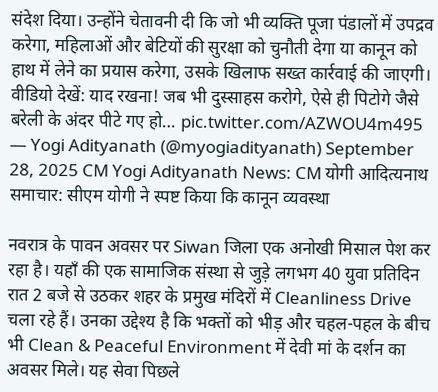संदेश दिया। उन्होंने चेतावनी दी कि जो भी व्यक्ति पूजा पंडालों में उपद्रव करेगा, महिलाओं और बेटियों की सुरक्षा को चुनौती देगा या कानून को हाथ में लेने का प्रयास करेगा, उसके खिलाफ सख्त कार्रवाई की जाएगी। वीडियो देखें: याद रखना! जब भी दुस्साहस करोगे, ऐसे ही पिटोगे जैसे बरेली के अंदर पीटे गए हो… pic.twitter.com/AZWOU4m495 — Yogi Adityanath (@myogiadityanath) September 28, 2025 CM Yogi Adityanath News: CM योगी आदित्यनाथ समाचार: सीएम योगी ने स्पष्ट किया कि कानून व्यवस्था

नवरात्र के पावन अवसर पर Siwan जिला एक अनोखी मिसाल पेश कर रहा है। यहाँ की एक सामाजिक संस्था से जुड़े लगभग 40 युवा प्रतिदिन रात 2 बजे से उठकर शहर के प्रमुख मंदिरों में Cleanliness Drive चला रहे हैं। उनका उद्देश्य है कि भक्तों को भीड़ और चहल-पहल के बीच भी Clean & Peaceful Environment में देवी मां के दर्शन का अवसर मिले। यह सेवा पिछले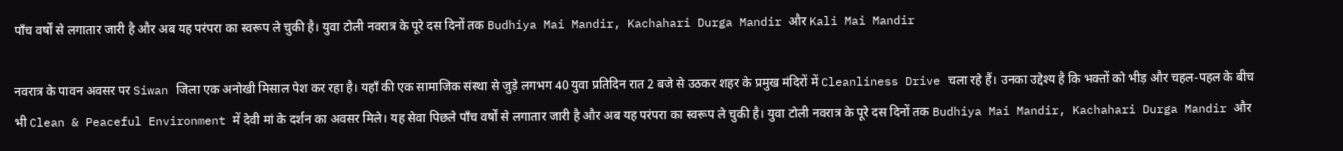पाँच वर्षों से लगातार जारी है और अब यह परंपरा का स्वरूप ले चुकी है। युवा टोली नवरात्र के पूरे दस दिनों तक Budhiya Mai Mandir, Kachahari Durga Mandir और Kali Mai Mandir

नवरात्र के पावन अवसर पर Siwan जिला एक अनोखी मिसाल पेश कर रहा है। यहाँ की एक सामाजिक संस्था से जुड़े लगभग 40 युवा प्रतिदिन रात 2 बजे से उठकर शहर के प्रमुख मंदिरों में Cleanliness Drive चला रहे हैं। उनका उद्देश्य है कि भक्तों को भीड़ और चहल-पहल के बीच भी Clean & Peaceful Environment में देवी मां के दर्शन का अवसर मिले। यह सेवा पिछले पाँच वर्षों से लगातार जारी है और अब यह परंपरा का स्वरूप ले चुकी है। युवा टोली नवरात्र के पूरे दस दिनों तक Budhiya Mai Mandir, Kachahari Durga Mandir और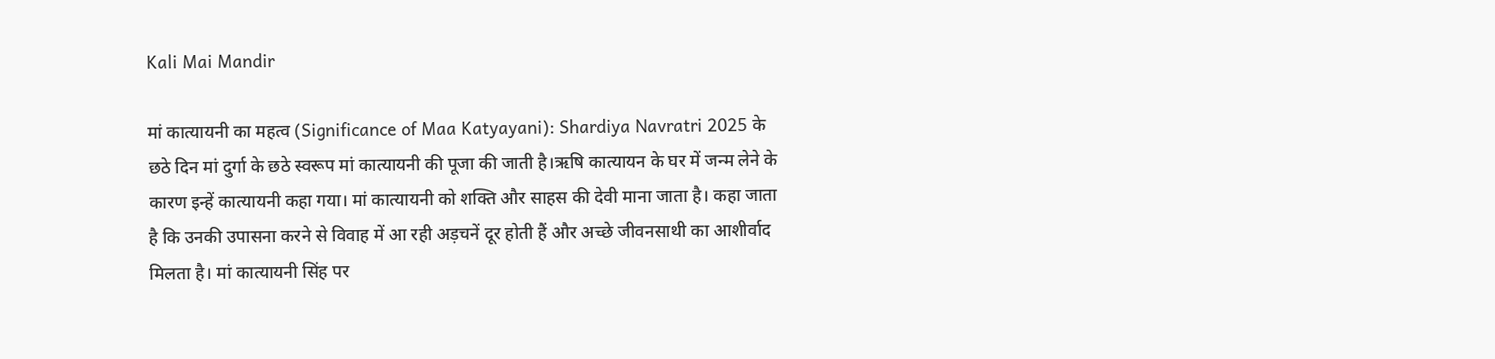Kali Mai Mandir

मां कात्यायनी का महत्व (Significance of Maa Katyayani): Shardiya Navratri 2025 के छठे दिन मां दुर्गा के छठे स्वरूप मां कात्यायनी की पूजा की जाती है।ऋषि कात्यायन के घर में जन्म लेने के कारण इन्हें कात्यायनी कहा गया। मां कात्यायनी को शक्ति और साहस की देवी माना जाता है। कहा जाता है कि उनकी उपासना करने से विवाह में आ रही अड़चनें दूर होती हैं और अच्छे जीवनसाथी का आशीर्वाद मिलता है। मां कात्यायनी सिंह पर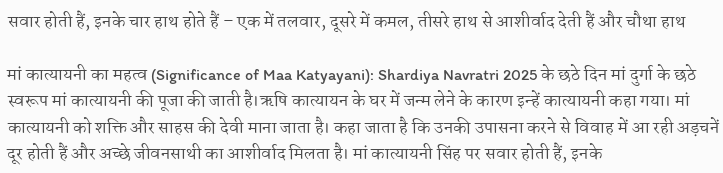सवार होती हैं, इनके चार हाथ होते हैं – एक में तलवार, दूसरे में कमल, तीसरे हाथ से आशीर्वाद देती हैं और चौथा हाथ

मां कात्यायनी का महत्व (Significance of Maa Katyayani): Shardiya Navratri 2025 के छठे दिन मां दुर्गा के छठे स्वरूप मां कात्यायनी की पूजा की जाती है।ऋषि कात्यायन के घर में जन्म लेने के कारण इन्हें कात्यायनी कहा गया। मां कात्यायनी को शक्ति और साहस की देवी माना जाता है। कहा जाता है कि उनकी उपासना करने से विवाह में आ रही अड़चनें दूर होती हैं और अच्छे जीवनसाथी का आशीर्वाद मिलता है। मां कात्यायनी सिंह पर सवार होती हैं, इनके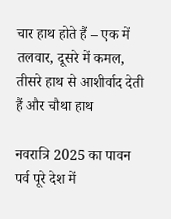चार हाथ होते हैं – एक में तलवार, दूसरे में कमल, तीसरे हाथ से आशीर्वाद देती हैं और चौथा हाथ

नवरात्रि 2025 का पावन पर्व पूरे देश में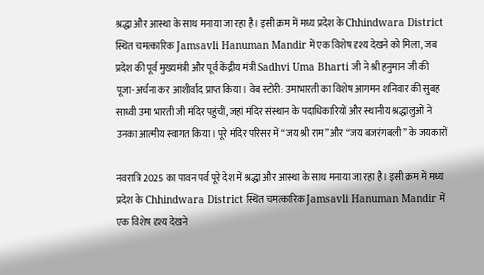श्रद्धा और आस्था के साथ मनाया जा रहा है। इसी क्रम में मध्य प्रदेश के Chhindwara District स्थित चमत्कारिक Jamsavli Hanuman Mandir में एक विशेष दृश्य देखने को मिला, जब प्रदेश की पूर्व मुख्यमंत्री और पूर्व केंद्रीय मंत्री Sadhvi Uma Bharti जी ने श्री हनुमान जी की पूजा-अर्चना कर आशीर्वाद प्राप्त किया। वेब स्टोरी: उमाभारती का विशेष आगमन शनिवार की सुबह साध्वी उमा भारती जी मंदिर पहुंचीं, जहां मंदिर संस्थान के पदाधिकारियों और स्थानीय श्रद्धालुओं ने उनका आत्मीय स्वागत किया। पूरे मंदिर परिसर में “जय श्री राम” और “जय बजरंगबली” के जयकारों

नवरात्रि 2025 का पावन पर्व पूरे देश में श्रद्धा और आस्था के साथ मनाया जा रहा है। इसी क्रम में मध्य प्रदेश के Chhindwara District स्थित चमत्कारिक Jamsavli Hanuman Mandir में एक विशेष दृश्य देखने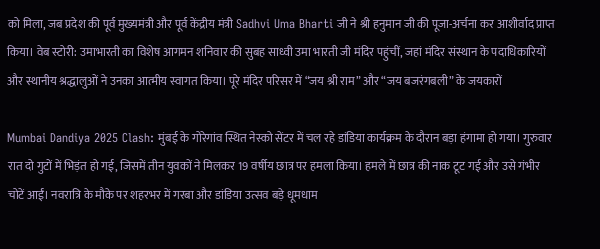को मिला, जब प्रदेश की पूर्व मुख्यमंत्री और पूर्व केंद्रीय मंत्री Sadhvi Uma Bharti जी ने श्री हनुमान जी की पूजा-अर्चना कर आशीर्वाद प्राप्त किया। वेब स्टोरी: उमाभारती का विशेष आगमन शनिवार की सुबह साध्वी उमा भारती जी मंदिर पहुंचीं, जहां मंदिर संस्थान के पदाधिकारियों और स्थानीय श्रद्धालुओं ने उनका आत्मीय स्वागत किया। पूरे मंदिर परिसर में “जय श्री राम” और “जय बजरंगबली” के जयकारों

Mumbai Dandiya 2025 Clash: मुंबई के गोरेगांव स्थित नेस्को सेंटर में चल रहे डांडिया कार्यक्रम के दौरान बड़ा हंगामा हो गया। गुरुवार रात दो गुटों में भिड़ंत हो गई, जिसमें तीन युवकों ने मिलकर 19 वर्षीय छात्र पर हमला किया। हमले में छात्र की नाक टूट गई और उसे गंभीर चोटें आईं। नवरात्रि के मौके पर शहरभर में गरबा और डांडिया उत्सव बड़े धूमधाम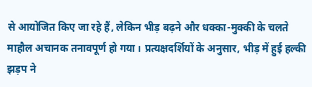से आयोजित किए जा रहे हैं, लेकिन भीड़ बढ़ने और धक्का-मुक्की के चलते माहौल अचानक तनावपूर्ण हो गया। प्रत्यक्षदर्शियों के अनुसार, भीड़ में हुई हल्की झड़प ने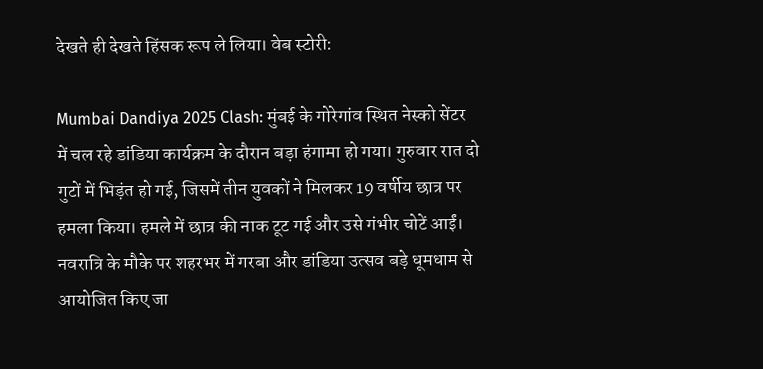देखते ही देखते हिंसक रूप ले लिया। वेब स्टोरी:

Mumbai Dandiya 2025 Clash: मुंबई के गोरेगांव स्थित नेस्को सेंटर में चल रहे डांडिया कार्यक्रम के दौरान बड़ा हंगामा हो गया। गुरुवार रात दो गुटों में भिड़ंत हो गई, जिसमें तीन युवकों ने मिलकर 19 वर्षीय छात्र पर हमला किया। हमले में छात्र की नाक टूट गई और उसे गंभीर चोटें आईं। नवरात्रि के मौके पर शहरभर में गरबा और डांडिया उत्सव बड़े धूमधाम से आयोजित किए जा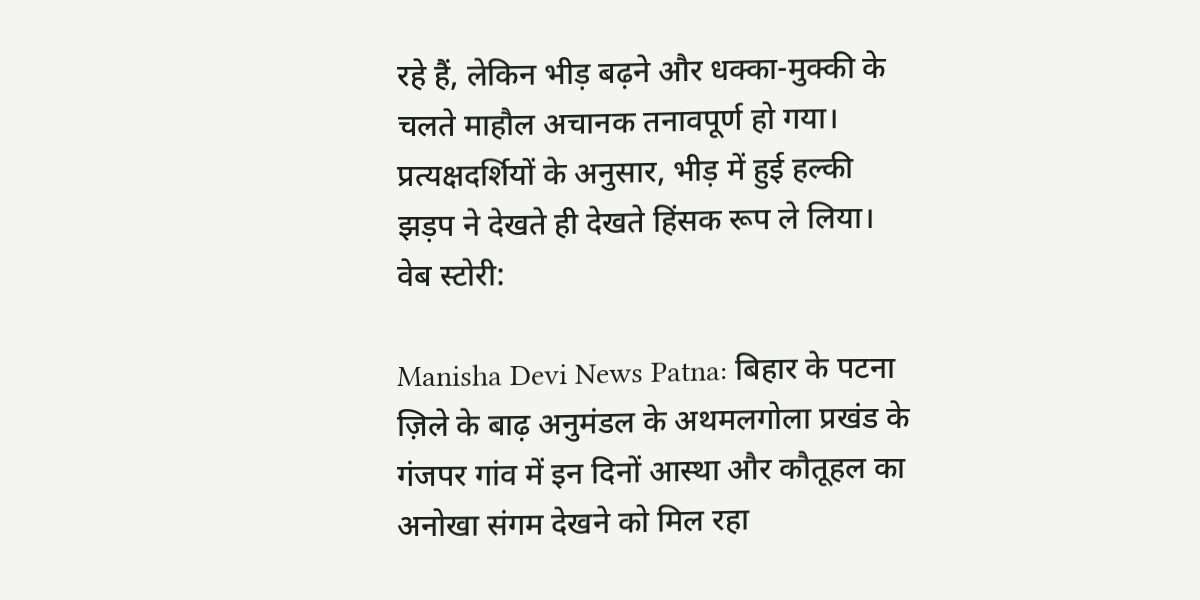रहे हैं, लेकिन भीड़ बढ़ने और धक्का-मुक्की के चलते माहौल अचानक तनावपूर्ण हो गया। प्रत्यक्षदर्शियों के अनुसार, भीड़ में हुई हल्की झड़प ने देखते ही देखते हिंसक रूप ले लिया। वेब स्टोरी:

Manisha Devi News Patna: बिहार के पटना ज़िले के बाढ़ अनुमंडल के अथमलगोला प्रखंड के गंजपर गांव में इन दिनों आस्था और कौतूहल का अनोखा संगम देखने को मिल रहा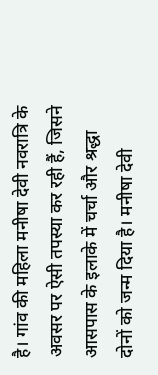है। गांव की महिला मनीषा देवी नवरात्रि के अवसर पर ऐसी तपस्या कर रही हैं, जिसने आसपास के इलाके में चर्चा और श्रद्धा दोनों को जन्म दिया है। मनीषा देवी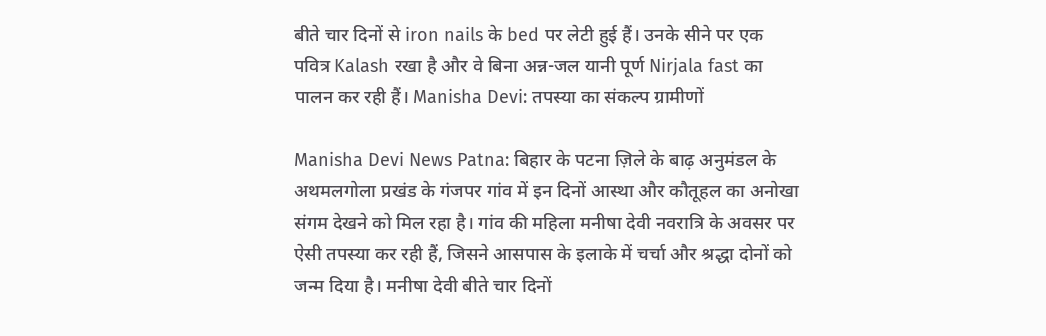बीते चार दिनों से iron nails के bed पर लेटी हुई हैं। उनके सीने पर एक पवित्र Kalash रखा है और वे बिना अन्न-जल यानी पूर्ण Nirjala fast का पालन कर रही हैं। Manisha Devi: तपस्या का संकल्प ग्रामीणों

Manisha Devi News Patna: बिहार के पटना ज़िले के बाढ़ अनुमंडल के अथमलगोला प्रखंड के गंजपर गांव में इन दिनों आस्था और कौतूहल का अनोखा संगम देखने को मिल रहा है। गांव की महिला मनीषा देवी नवरात्रि के अवसर पर ऐसी तपस्या कर रही हैं, जिसने आसपास के इलाके में चर्चा और श्रद्धा दोनों को जन्म दिया है। मनीषा देवी बीते चार दिनों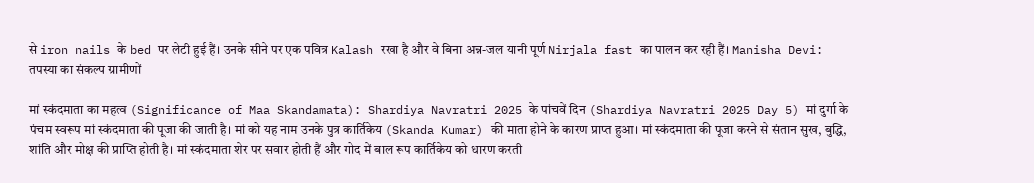से iron nails के bed पर लेटी हुई हैं। उनके सीने पर एक पवित्र Kalash रखा है और वे बिना अन्न-जल यानी पूर्ण Nirjala fast का पालन कर रही हैं। Manisha Devi: तपस्या का संकल्प ग्रामीणों

मां स्कंदमाता का महत्व (Significance of Maa Skandamata): Shardiya Navratri 2025 के पांचवें दिन (Shardiya Navratri 2025 Day 5) मां दुर्गा के पंचम स्वरूप मां स्कंदमाता की पूजा की जाती है। मां को यह नाम उनके पुत्र कार्तिकेय (Skanda Kumar) की माता होने के कारण प्राप्त हुआ। मां स्कंदमाता की पूजा करने से संतान सुख, बुद्धि, शांति और मोक्ष की प्राप्ति होती है। मां स्कंदमाता शेर पर सवार होती हैं और गोद में बाल रूप कार्तिकेय को धारण करती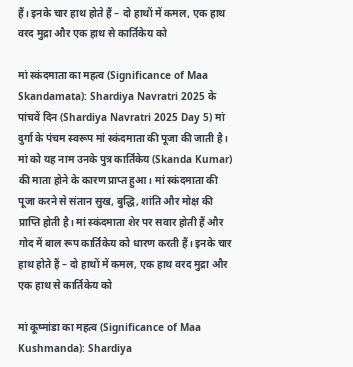हैं। इनके चार हाथ होते हैं – दो हाथों में कमल, एक हाथ वरद मुद्रा और एक हाथ से कार्तिकेय को

मां स्कंदमाता का महत्व (Significance of Maa Skandamata): Shardiya Navratri 2025 के पांचवें दिन (Shardiya Navratri 2025 Day 5) मां दुर्गा के पंचम स्वरूप मां स्कंदमाता की पूजा की जाती है। मां को यह नाम उनके पुत्र कार्तिकेय (Skanda Kumar) की माता होने के कारण प्राप्त हुआ। मां स्कंदमाता की पूजा करने से संतान सुख, बुद्धि, शांति और मोक्ष की प्राप्ति होती है। मां स्कंदमाता शेर पर सवार होती हैं और गोद में बाल रूप कार्तिकेय को धारण करती हैं। इनके चार हाथ होते हैं – दो हाथों में कमल, एक हाथ वरद मुद्रा और एक हाथ से कार्तिकेय को

मां कूष्मांडा का महत्व (Significance of Maa Kushmanda): Shardiya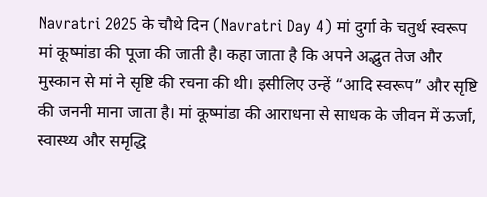Navratri 2025 के चौथे दिन (Navratri Day 4) मां दुर्गा के चतुर्थ स्वरूप मां कूष्मांडा की पूजा की जाती है। कहा जाता है कि अपने अद्भुत तेज और मुस्कान से मां ने सृष्टि की रचना की थी। इसीलिए उन्हें “आदि स्वरूप” और सृष्टि की जननी माना जाता है। मां कूष्मांडा की आराधना से साधक के जीवन में ऊर्जा, स्वास्थ्य और समृद्धि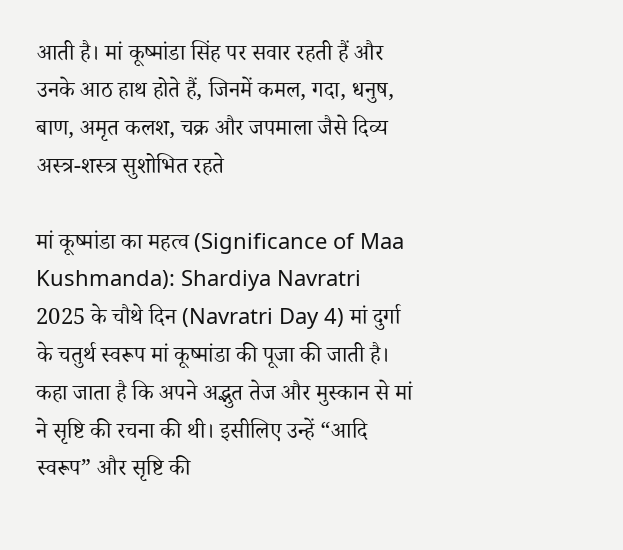आती है। मां कूष्मांडा सिंह पर सवार रहती हैं और उनके आठ हाथ होते हैं, जिनमें कमल, गदा, धनुष, बाण, अमृत कलश, चक्र और जपमाला जैसे दिव्य अस्त्र-शस्त्र सुशोभित रहते

मां कूष्मांडा का महत्व (Significance of Maa Kushmanda): Shardiya Navratri 2025 के चौथे दिन (Navratri Day 4) मां दुर्गा के चतुर्थ स्वरूप मां कूष्मांडा की पूजा की जाती है। कहा जाता है कि अपने अद्भुत तेज और मुस्कान से मां ने सृष्टि की रचना की थी। इसीलिए उन्हें “आदि स्वरूप” और सृष्टि की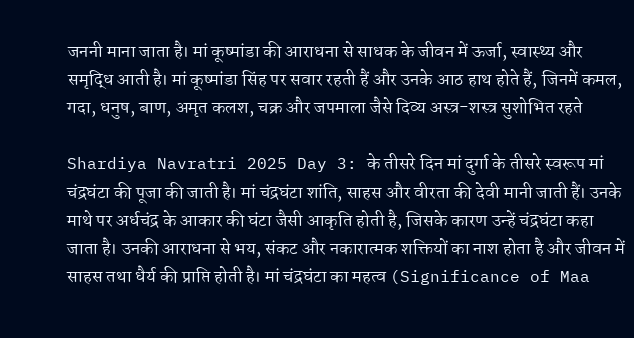जननी माना जाता है। मां कूष्मांडा की आराधना से साधक के जीवन में ऊर्जा, स्वास्थ्य और समृद्धि आती है। मां कूष्मांडा सिंह पर सवार रहती हैं और उनके आठ हाथ होते हैं, जिनमें कमल, गदा, धनुष, बाण, अमृत कलश, चक्र और जपमाला जैसे दिव्य अस्त्र-शस्त्र सुशोभित रहते

Shardiya Navratri 2025 Day 3: के तीसरे दिन मां दुर्गा के तीसरे स्वरूप मां चंद्रघंटा की पूजा की जाती है। मां चंद्रघंटा शांति, साहस और वीरता की देवी मानी जाती हैं। उनके माथे पर अर्धचंद्र के आकार की घंटा जैसी आकृति होती है, जिसके कारण उन्हें चंद्रघंटा कहा जाता है। उनकी आराधना से भय, संकट और नकारात्मक शक्तियों का नाश होता है और जीवन में साहस तथा धैर्य की प्राप्ति होती है। मां चंद्रघंटा का महत्व (Significance of Maa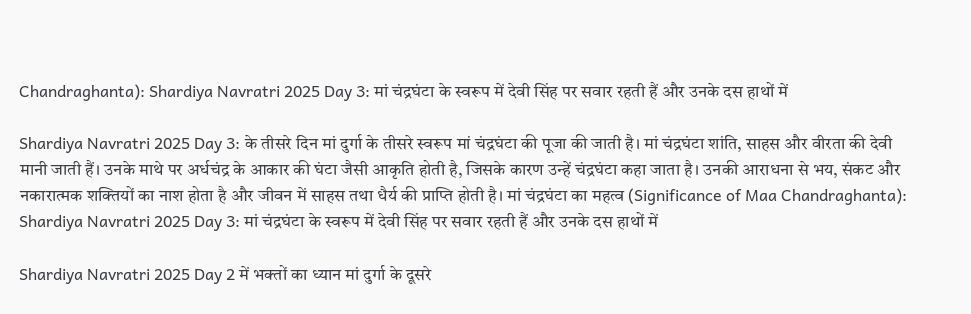Chandraghanta): Shardiya Navratri 2025 Day 3: मां चंद्रघंटा के स्वरूप में देवी सिंह पर सवार रहती हैं और उनके दस हाथों में

Shardiya Navratri 2025 Day 3: के तीसरे दिन मां दुर्गा के तीसरे स्वरूप मां चंद्रघंटा की पूजा की जाती है। मां चंद्रघंटा शांति, साहस और वीरता की देवी मानी जाती हैं। उनके माथे पर अर्धचंद्र के आकार की घंटा जैसी आकृति होती है, जिसके कारण उन्हें चंद्रघंटा कहा जाता है। उनकी आराधना से भय, संकट और नकारात्मक शक्तियों का नाश होता है और जीवन में साहस तथा धैर्य की प्राप्ति होती है। मां चंद्रघंटा का महत्व (Significance of Maa Chandraghanta): Shardiya Navratri 2025 Day 3: मां चंद्रघंटा के स्वरूप में देवी सिंह पर सवार रहती हैं और उनके दस हाथों में

Shardiya Navratri 2025 Day 2 में भक्तों का ध्यान मां दुर्गा के दूसरे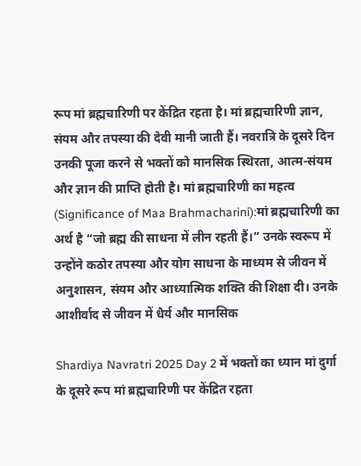रूप मां ब्रह्मचारिणी पर केंद्रित रहता है। मां ब्रह्मचारिणी ज्ञान, संयम और तपस्या की देवी मानी जाती हैं। नवरात्रि के दूसरे दिन उनकी पूजा करने से भक्तों को मानसिक स्थिरता, आत्म-संयम और ज्ञान की प्राप्ति होती है। मां ब्रह्मचारिणी का महत्व (Significance of Maa Brahmacharini):मां ब्रह्मचारिणी का अर्थ है “जो ब्रह्म की साधना में लीन रहती हैं।” उनके स्वरूप में उन्होंने कठोर तपस्या और योग साधना के माध्यम से जीवन में अनुशासन, संयम और आध्यात्मिक शक्ति की शिक्षा दी। उनके आशीर्वाद से जीवन में धैर्य और मानसिक

Shardiya Navratri 2025 Day 2 में भक्तों का ध्यान मां दुर्गा के दूसरे रूप मां ब्रह्मचारिणी पर केंद्रित रहता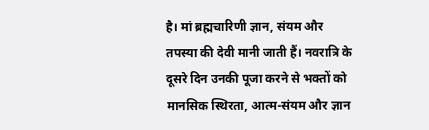है। मां ब्रह्मचारिणी ज्ञान, संयम और तपस्या की देवी मानी जाती हैं। नवरात्रि के दूसरे दिन उनकी पूजा करने से भक्तों को मानसिक स्थिरता, आत्म-संयम और ज्ञान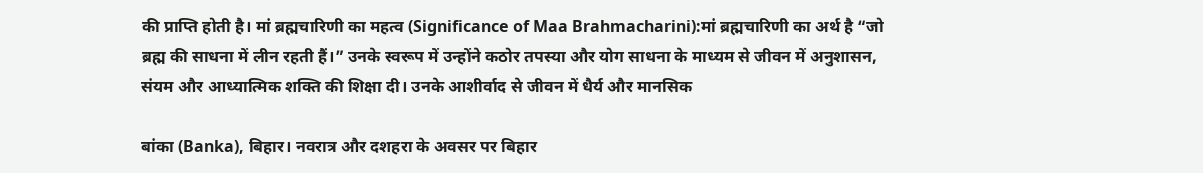की प्राप्ति होती है। मां ब्रह्मचारिणी का महत्व (Significance of Maa Brahmacharini):मां ब्रह्मचारिणी का अर्थ है “जो ब्रह्म की साधना में लीन रहती हैं।” उनके स्वरूप में उन्होंने कठोर तपस्या और योग साधना के माध्यम से जीवन में अनुशासन, संयम और आध्यात्मिक शक्ति की शिक्षा दी। उनके आशीर्वाद से जीवन में धैर्य और मानसिक

बांका (Banka), बिहार। नवरात्र और दशहरा के अवसर पर बिहार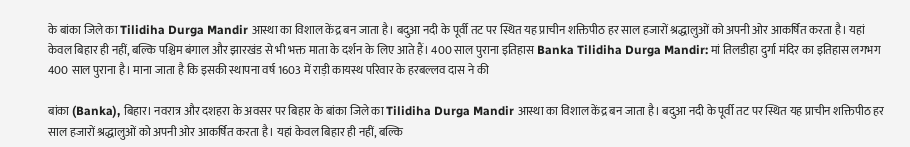के बांका जिले का Tilidiha Durga Mandir आस्था का विशाल केंद्र बन जाता है। बदुआ नदी के पूर्वी तट पर स्थित यह प्राचीन शक्तिपीठ हर साल हजारों श्रद्धालुओं को अपनी ओर आकर्षित करता है। यहां केवल बिहार ही नहीं, बल्कि पश्चिम बंगाल और झारखंड से भी भक्त माता के दर्शन के लिए आते हैं। 400 साल पुराना इतिहास Banka Tilidiha Durga Mandir: मां तिलडीहा दुर्गा मंदिर का इतिहास लगभग 400 साल पुराना है। माना जाता है कि इसकी स्थापना वर्ष 1603 में राड़ी कायस्थ परिवार के हरबल्लव दास ने की

बांका (Banka), बिहार। नवरात्र और दशहरा के अवसर पर बिहार के बांका जिले का Tilidiha Durga Mandir आस्था का विशाल केंद्र बन जाता है। बदुआ नदी के पूर्वी तट पर स्थित यह प्राचीन शक्तिपीठ हर साल हजारों श्रद्धालुओं को अपनी ओर आकर्षित करता है। यहां केवल बिहार ही नहीं, बल्कि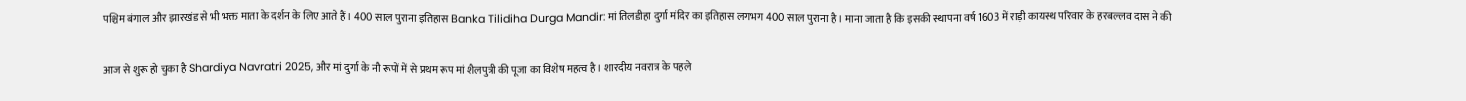पश्चिम बंगाल और झारखंड से भी भक्त माता के दर्शन के लिए आते हैं। 400 साल पुराना इतिहास Banka Tilidiha Durga Mandir: मां तिलडीहा दुर्गा मंदिर का इतिहास लगभग 400 साल पुराना है। माना जाता है कि इसकी स्थापना वर्ष 1603 में राड़ी कायस्थ परिवार के हरबल्लव दास ने की

आज से शुरू हो चुका है Shardiya Navratri 2025, और मां दुर्गा के नौ रूपों में से प्रथम रूप मां शैलपुत्री की पूजा का विशेष महत्व है। शारदीय नवरात्र के पहले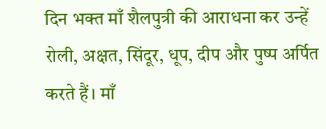दिन भक्त माँ शैलपुत्री की आराधना कर उन्हें रोली, अक्षत, सिंदूर, धूप, दीप और पुष्प अर्पित करते हैं। माँ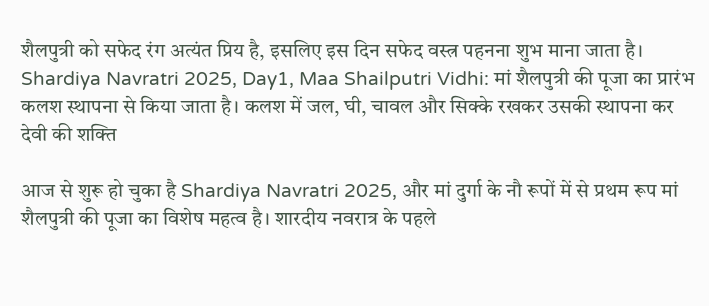शैलपुत्री को सफेद रंग अत्यंत प्रिय है, इसलिए इस दिन सफेद वस्त्र पहनना शुभ माना जाता है। Shardiya Navratri 2025, Day1, Maa Shailputri Vidhi: मां शैलपुत्री की पूजा का प्रारंभ कलश स्थापना से किया जाता है। कलश में जल, घी, चावल और सिक्के रखकर उसकी स्थापना कर देवी की शक्ति

आज से शुरू हो चुका है Shardiya Navratri 2025, और मां दुर्गा के नौ रूपों में से प्रथम रूप मां शैलपुत्री की पूजा का विशेष महत्व है। शारदीय नवरात्र के पहले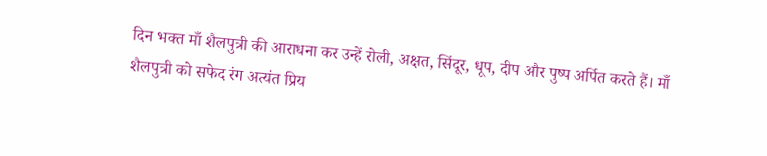दिन भक्त माँ शैलपुत्री की आराधना कर उन्हें रोली, अक्षत, सिंदूर, धूप, दीप और पुष्प अर्पित करते हैं। माँ शैलपुत्री को सफेद रंग अत्यंत प्रिय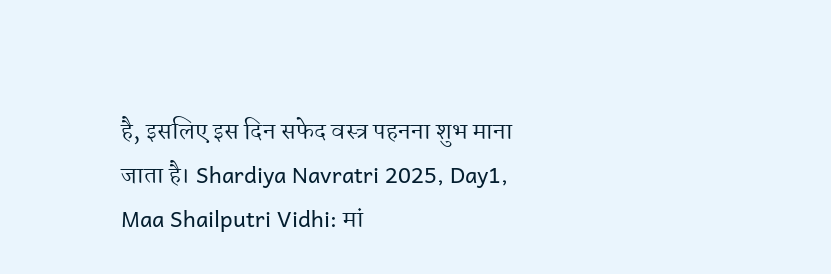है, इसलिए इस दिन सफेद वस्त्र पहनना शुभ माना जाता है। Shardiya Navratri 2025, Day1, Maa Shailputri Vidhi: मां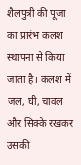शैलपुत्री की पूजा का प्रारंभ कलश स्थापना से किया जाता है। कलश में जल, घी, चावल और सिक्के रखकर उसकी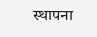स्थापना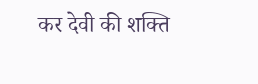कर देवी की शक्ति